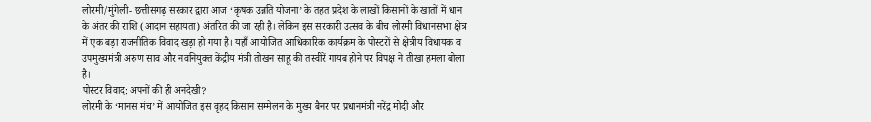लोरमी/मुंगेली- छत्तीसगढ़ सरकार द्वारा आज ‘कृषक उन्नति योजना’ के तहत प्रदेश के लाखों किसानों के खातों में धान के अंतर की राशि (आदान सहायता) अंतरित की जा रही है। लेकिन इस सरकारी उत्सव के बीच लोरमी विधानसभा क्षेत्र में एक बड़ा राजनीतिक विवाद खड़ा हो गया है। यहाँ आयोजित आधिकारिक कार्यक्रम के पोस्टरों से क्षेत्रीय विधायक व उपमुख्यमंत्री अरुण साव और नवनियुक्त केंद्रीय मंत्री तोखन साहू की तस्वीरें गायब होने पर विपक्ष ने तीखा हमला बोला है।
पोस्टर विवाद: अपनों की ही अनदेखी?
लोरमी के ‘मानस मंच’ में आयोजित इस वृहद किसान सम्मेलन के मुख्य बैनर पर प्रधानमंत्री नरेंद्र मोदी और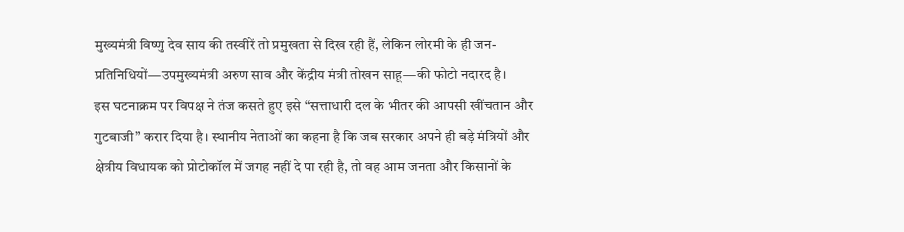मुख्यमंत्री विष्णु देव साय की तस्वीरें तो प्रमुखता से दिख रही हैं, लेकिन लोरमी के ही जन-प्रतिनिधियों—उपमुख्यमंत्री अरुण साव और केंद्रीय मंत्री तोखन साहू—की फोटो नदारद है।
इस घटनाक्रम पर विपक्ष ने तंज कसते हुए इसे “सत्ताधारी दल के भीतर की आपसी खींचतान और गुटबाजी” करार दिया है। स्थानीय नेताओं का कहना है कि जब सरकार अपने ही बड़े मंत्रियों और क्षेत्रीय विधायक को प्रोटोकॉल में जगह नहीं दे पा रही है, तो वह आम जनता और किसानों के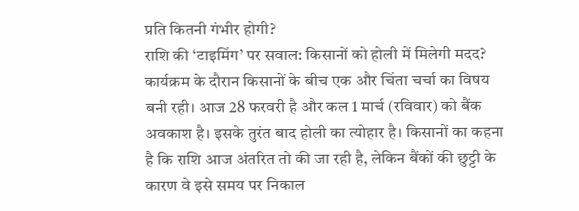प्रति कितनी गंभीर होगी?
राशि की ‘टाइमिंग’ पर सवाल: किसानों को होली में मिलेगी मदद?
कार्यक्रम के दौरान किसानों के बीच एक और चिंता चर्चा का विषय बनी रही। आज 28 फरवरी है और कल 1 मार्च (रविवार) को बैंक अवकाश है। इसके तुरंत बाद होली का त्योहार है। किसानों का कहना है कि राशि आज अंतरित तो की जा रही है, लेकिन बैंकों की छुट्टी के कारण वे इसे समय पर निकाल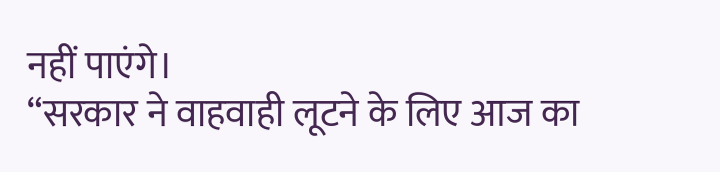नहीं पाएंगे।
“सरकार ने वाहवाही लूटने के लिए आज का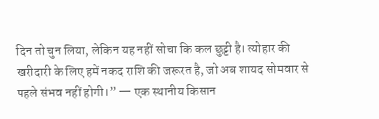दिन तो चुन लिया, लेकिन यह नहीं सोचा कि कल छुट्टी है। त्योहार की खरीदारी के लिए हमें नकद राशि की जरूरत है, जो अब शायद सोमवार से पहले संभव नहीं होगी।” — एक स्थानीय किसान